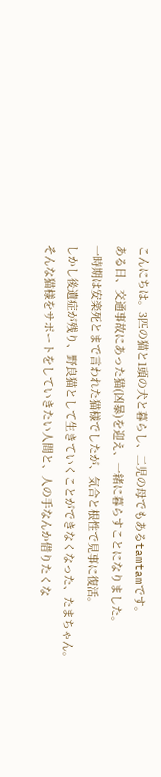こんにちは。3匹の猫と1頭の犬と暮らし、二児の母でもあるtamtamです。
ある日、交通事故にあった猫(凶暴)を迎え、一緒に暮らすことになりました。
一時期は安楽死とまで言われた猫様でしたが、気合と根性で見事に復活。
しかし後遺症が残り、野良猫として生きていくことができなくなった、たまちゃん。
そんな猫様をサポートをしていきたい人間と、人の手なんか借りたくな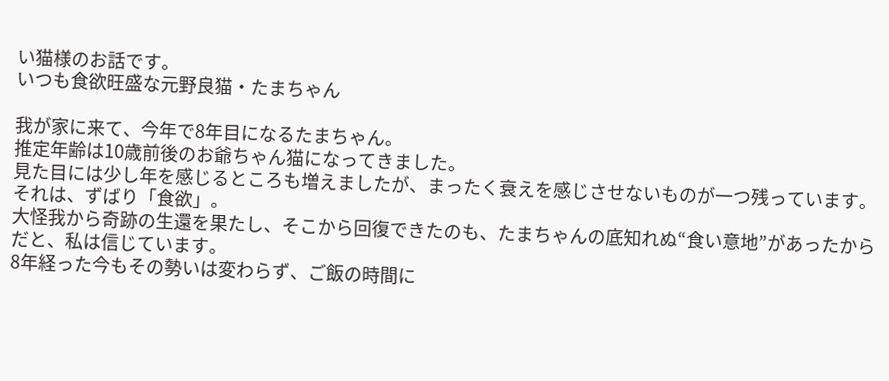い猫様のお話です。
いつも食欲旺盛な元野良猫・たまちゃん

我が家に来て、今年で8年目になるたまちゃん。
推定年齢は10歳前後のお爺ちゃん猫になってきました。
見た目には少し年を感じるところも増えましたが、まったく衰えを感じさせないものが一つ残っています。
それは、ずばり「食欲」。
大怪我から奇跡の生還を果たし、そこから回復できたのも、たまちゃんの底知れぬ“食い意地”があったからだと、私は信じています。
8年経った今もその勢いは変わらず、ご飯の時間に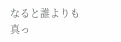なると誰よりも真っ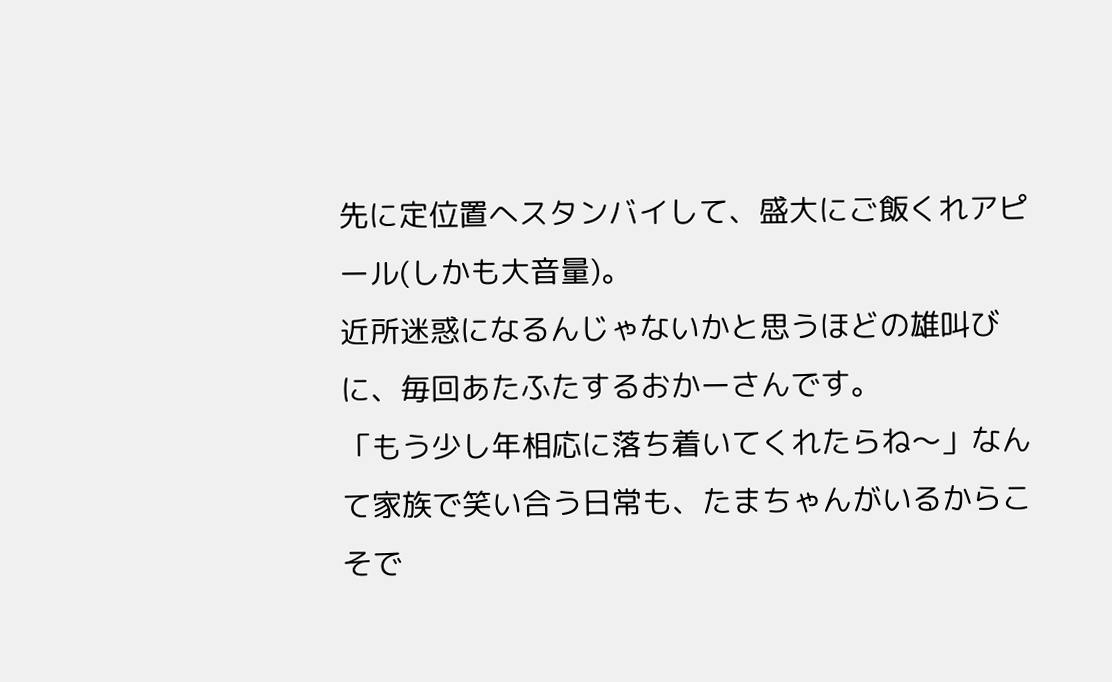先に定位置へスタンバイして、盛大にご飯くれアピール(しかも大音量)。
近所迷惑になるんじゃないかと思うほどの雄叫びに、毎回あたふたするおかーさんです。
「もう少し年相応に落ち着いてくれたらね〜」なんて家族で笑い合う日常も、たまちゃんがいるからこそで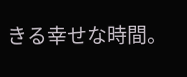きる幸せな時間。